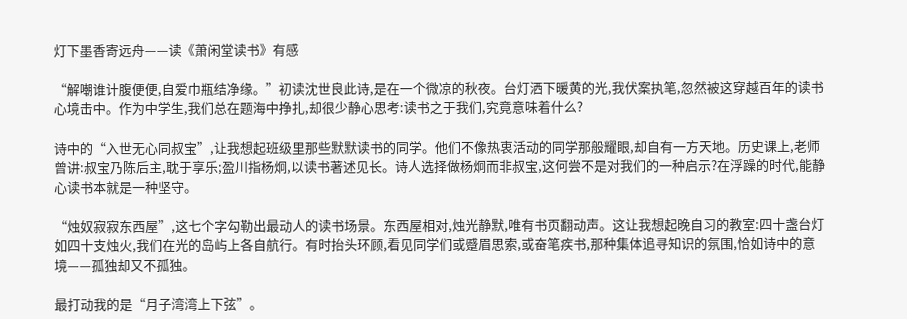灯下墨香寄远舟——读《萧闲堂读书》有感

“解嘲谁计腹便便,自爱巾瓶结净缘。”初读沈世良此诗,是在一个微凉的秋夜。台灯洒下暖黄的光,我伏案执笔,忽然被这穿越百年的读书心境击中。作为中学生,我们总在题海中挣扎,却很少静心思考:读书之于我们,究竟意味着什么?

诗中的“入世无心同叔宝”,让我想起班级里那些默默读书的同学。他们不像热衷活动的同学那般耀眼,却自有一方天地。历史课上,老师曾讲:叔宝乃陈后主,耽于享乐;盈川指杨炯,以读书著述见长。诗人选择做杨炯而非叔宝,这何尝不是对我们的一种启示?在浮躁的时代,能静心读书本就是一种坚守。

“烛奴寂寂东西屋”,这七个字勾勒出最动人的读书场景。东西屋相对,烛光静默,唯有书页翻动声。这让我想起晚自习的教室:四十盏台灯如四十支烛火,我们在光的岛屿上各自航行。有时抬头环顾,看见同学们或蹙眉思索,或奋笔疾书,那种集体追寻知识的氛围,恰如诗中的意境——孤独却又不孤独。

最打动我的是“月子湾湾上下弦”。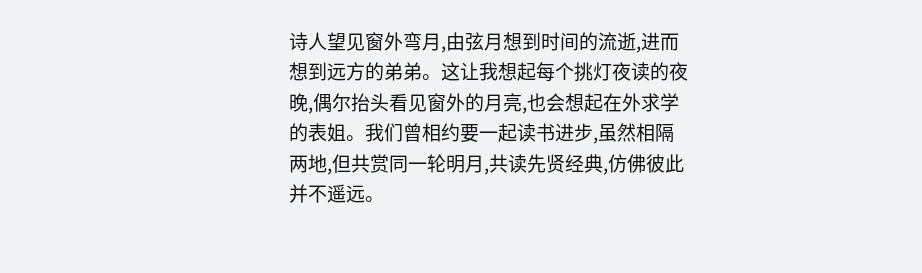诗人望见窗外弯月,由弦月想到时间的流逝,进而想到远方的弟弟。这让我想起每个挑灯夜读的夜晚,偶尔抬头看见窗外的月亮,也会想起在外求学的表姐。我们曾相约要一起读书进步,虽然相隔两地,但共赏同一轮明月,共读先贤经典,仿佛彼此并不遥远。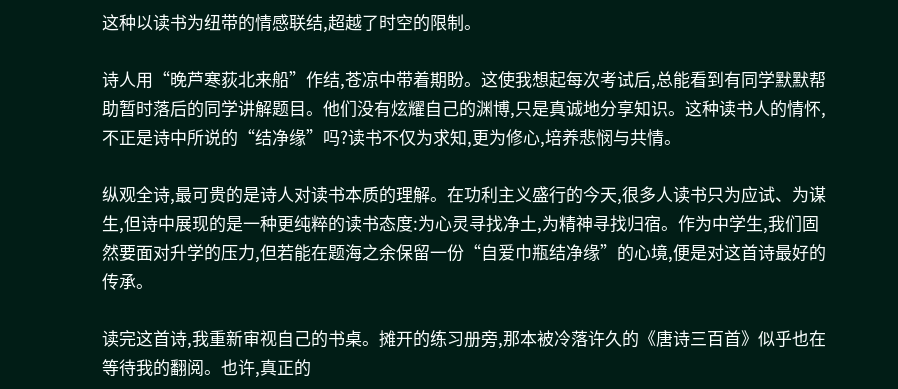这种以读书为纽带的情感联结,超越了时空的限制。

诗人用“晚芦寒荻北来船”作结,苍凉中带着期盼。这使我想起每次考试后,总能看到有同学默默帮助暂时落后的同学讲解题目。他们没有炫耀自己的渊博,只是真诚地分享知识。这种读书人的情怀,不正是诗中所说的“结净缘”吗?读书不仅为求知,更为修心,培养悲悯与共情。

纵观全诗,最可贵的是诗人对读书本质的理解。在功利主义盛行的今天,很多人读书只为应试、为谋生,但诗中展现的是一种更纯粹的读书态度:为心灵寻找净土,为精神寻找归宿。作为中学生,我们固然要面对升学的压力,但若能在题海之余保留一份“自爱巾瓶结净缘”的心境,便是对这首诗最好的传承。

读完这首诗,我重新审视自己的书桌。摊开的练习册旁,那本被冷落许久的《唐诗三百首》似乎也在等待我的翻阅。也许,真正的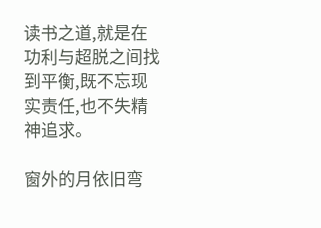读书之道,就是在功利与超脱之间找到平衡,既不忘现实责任,也不失精神追求。

窗外的月依旧弯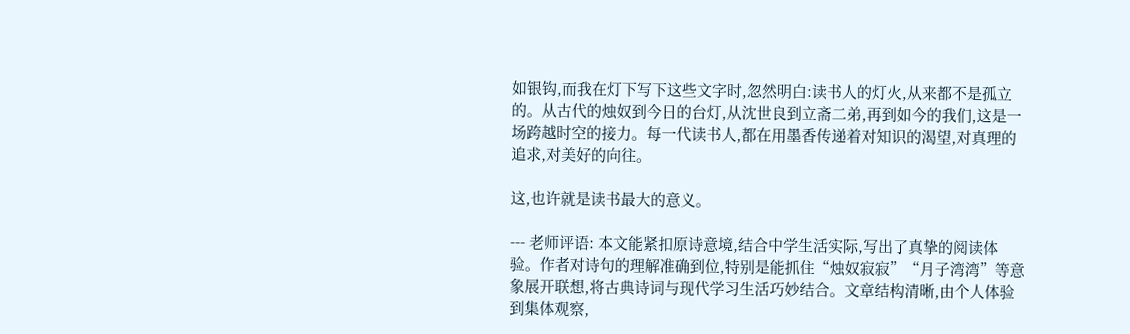如银钩,而我在灯下写下这些文字时,忽然明白:读书人的灯火,从来都不是孤立的。从古代的烛奴到今日的台灯,从沈世良到立斋二弟,再到如今的我们,这是一场跨越时空的接力。每一代读书人,都在用墨香传递着对知识的渴望,对真理的追求,对美好的向往。

这,也许就是读书最大的意义。

--- 老师评语: 本文能紧扣原诗意境,结合中学生活实际,写出了真挚的阅读体验。作者对诗句的理解准确到位,特别是能抓住“烛奴寂寂”“月子湾湾”等意象展开联想,将古典诗词与现代学习生活巧妙结合。文章结构清晰,由个人体验到集体观察,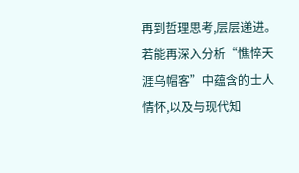再到哲理思考,层层递进。若能再深入分析“憔悴天涯乌帽客”中蕴含的士人情怀,以及与现代知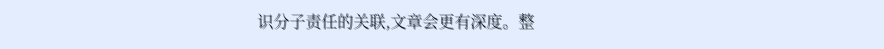识分子责任的关联,文章会更有深度。整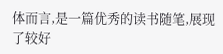体而言,是一篇优秀的读书随笔,展现了较好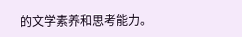的文学素养和思考能力。